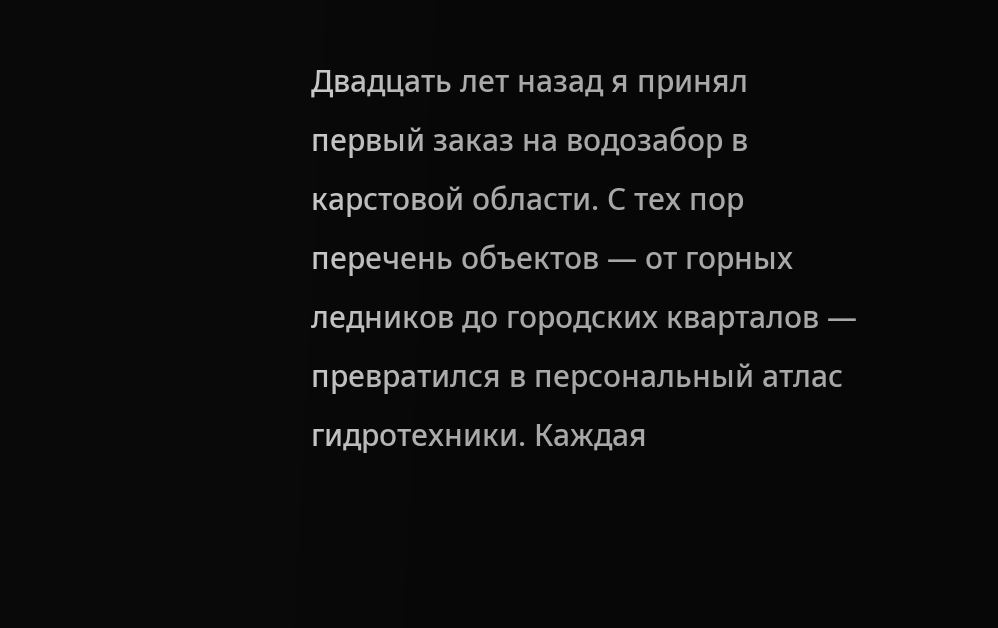Двадцать лет назад я принял первый заказ на водозабор в карстовой области. С тех пор перечень объектов — от горных ледников до городских кварталов — превратился в персональный атлас гидротехники. Каждая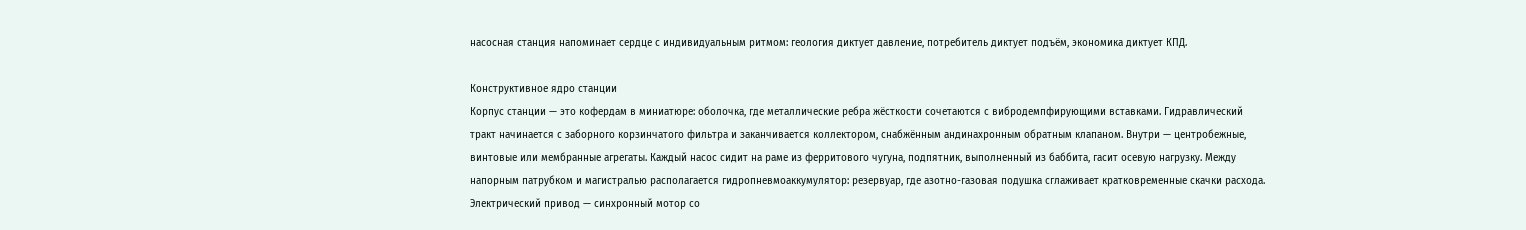насосная станция напоминает сердце с индивидуальным ритмом: геология диктует давление, потребитель диктует подъём, экономика диктует КПД.

Конструктивное ядро станции
Корпус станции — это кофердам в миниатюре: оболочка, где металлические ребра жёсткости сочетаются с вибродемпфирующими вставками. Гидравлический тракт начинается с заборного корзинчатого фильтра и заканчивается коллектором, снабжённым андинахронным обратным клапаном. Внутри — центробежные, винтовые или мембранные агрегаты. Каждый насос сидит на раме из ферритового чугуна, подпятник, выполненный из баббита, гасит осевую нагрузку. Между напорным патрубком и магистралью располагается гидропневмоаккумулятор: резервуар, где азотно-газовая подушка сглаживает кратковременные скачки расхода.
Электрический привод — синхронный мотор со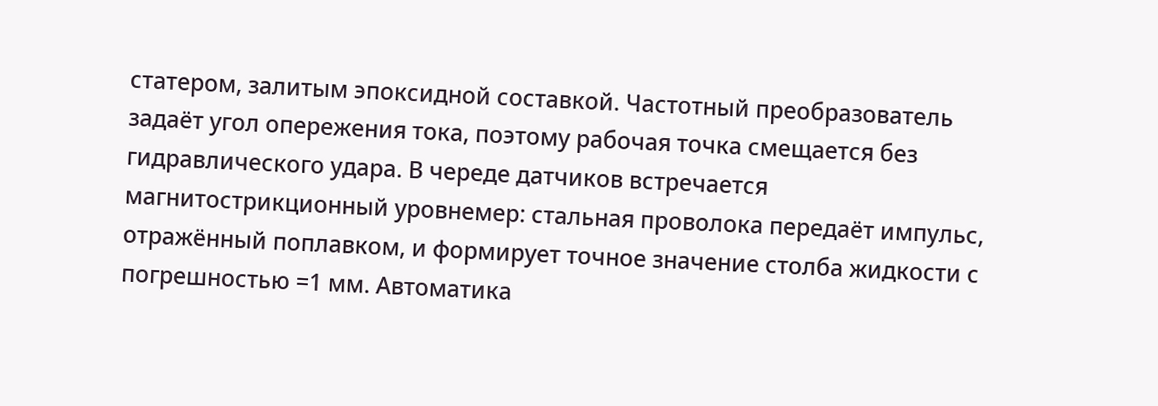статером, залитым эпоксидной составкой. Частотный преобразователь задаёт угол опережения тока, поэтому рабочая точка смещается без гидравлического удара. В череде датчиков встречается магнитострикционный уровнемер: стальная проволока передаёт импульс, отражённый поплавком, и формирует точное значение столба жидкости с погрешностью =1 мм. Автоматика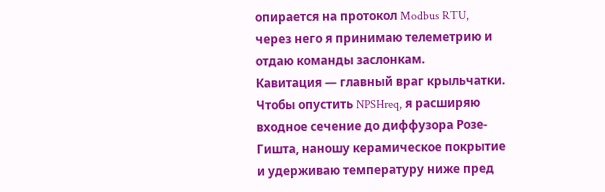опирается на протокол Modbus RTU, через него я принимаю телеметрию и отдаю команды заслонкам.
Кавитация — главный враг крыльчатки. Чтобы опустить NPSHreq, я расширяю входное сечение до диффузора Розе-Гишта, наношу керамическое покрытие и удерживаю температуру ниже пред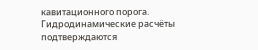кавитационного порога. Гидродинамические расчёты подтверждаются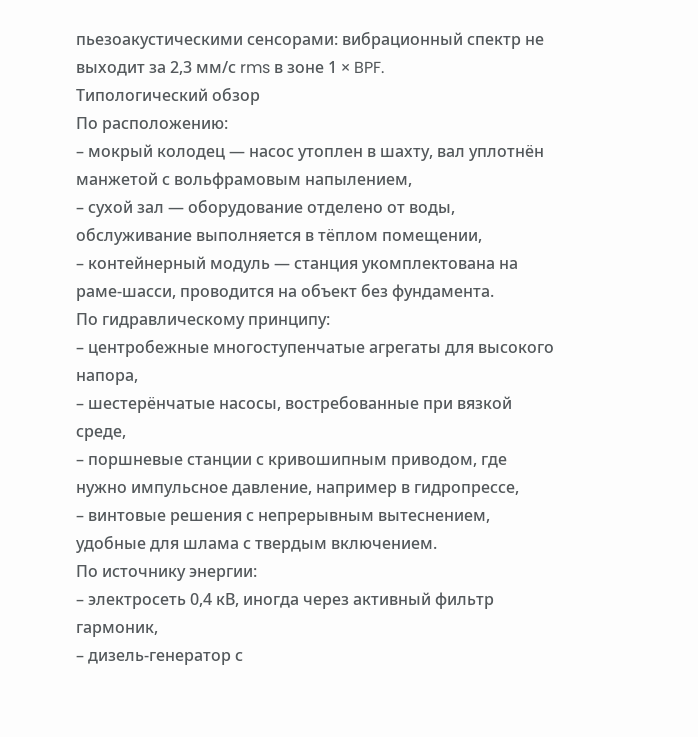пьезоакустическими сенсорами: вибрационный спектр не выходит за 2,3 мм/с rms в зоне 1 × BPF.
Типологический обзор
По расположению:
– мокрый колодец — насос утоплен в шахту, вал уплотнён манжетой с вольфрамовым напылением,
– сухой зал — оборудование отделено от воды, обслуживание выполняется в тёплом помещении,
– контейнерный модуль — станция укомплектована на раме-шасси, проводится на объект без фундамента.
По гидравлическому принципу:
– центробежные многоступенчатые агрегаты для высокого напора,
– шестерёнчатые насосы, востребованные при вязкой среде,
– поршневые станции с кривошипным приводом, где нужно импульсное давление, например в гидропрессе,
– винтовые решения с непрерывным вытеснением, удобные для шлама с твердым включением.
По источнику энергии:
– электросеть 0,4 кВ, иногда через активный фильтр гармоник,
– дизель-генератор с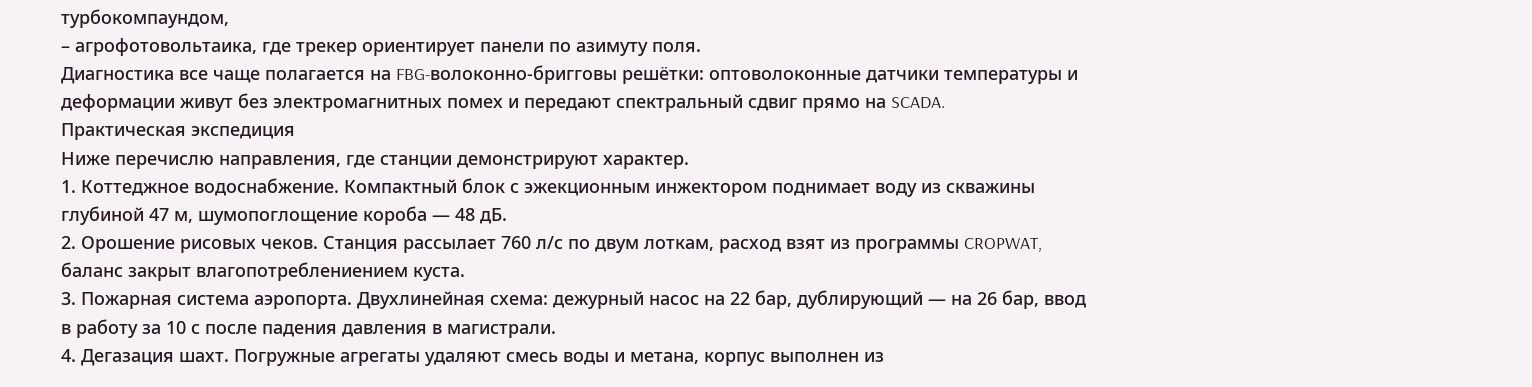турбокомпаундом,
– агрофотовольтаика, где трекер ориентирует панели по азимуту поля.
Диагностика все чаще полагается на FBG-волоконно-бригговы решётки: оптоволоконные датчики температуры и деформации живут без электромагнитных помех и передают спектральный сдвиг прямо на SCADA.
Практическая экспедиция
Ниже перечислю направления, где станции демонстрируют характер.
1. Коттеджное водоснабжение. Компактный блок с эжекционным инжектором поднимает воду из скважины глубиной 47 м, шумопоглощение короба — 48 дБ.
2. Орошение рисовых чеков. Станция рассылает 760 л/с по двум лоткам, расход взят из программы CROPWAT, баланс закрыт влагопотреблениением куста.
3. Пожарная система аэропорта. Двухлинейная схема: дежурный насос на 22 бар, дублирующий — на 26 бар, ввод в работу за 10 с после падения давления в магистрали.
4. Дегазация шахт. Погружные агрегаты удаляют смесь воды и метана, корпус выполнен из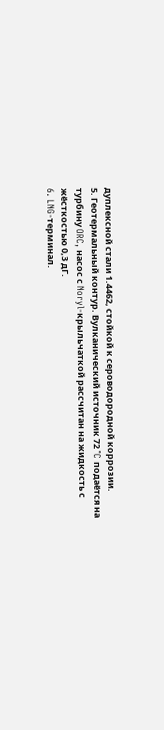дуплексной стали 1.4462, стойкой к сероводородной коррозии.
5. Геотермальный контур. Вулканический источник 72 °C подаётся на турбину ORC, насос с Noryl-крыльчаткой рассчитан на жидкость с жёсткостью 0,3 дГ.
6. LNG-терминал.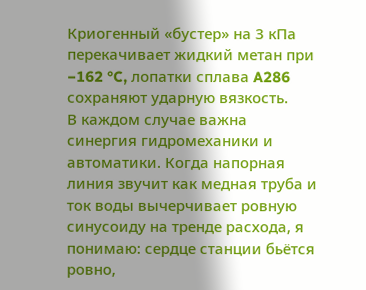Криогенный «бустер» на 3 кПа перекачивает жидкий метан при −162 °C, лопатки сплава A286 сохраняют ударную вязкость.
В каждом случае важна синергия гидромеханики и автоматики. Когда напорная линия звучит как медная труба и ток воды вычерчивает ровную синусоиду на тренде расхода, я понимаю: сердце станции бьётся ровно,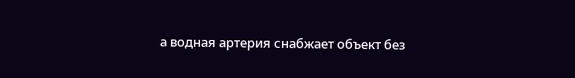а водная артерия снабжает объект без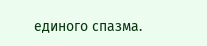единого спазма.